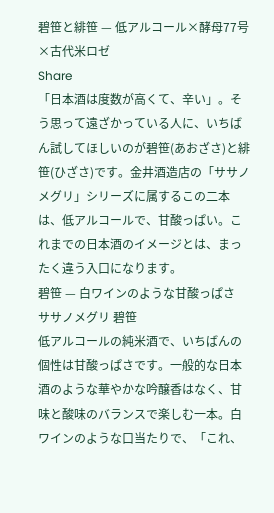碧笹と緋笹 — 低アルコール×酵母77号×古代米ロゼ
Share
「日本酒は度数が高くて、辛い」。そう思って遠ざかっている人に、いちばん試してほしいのが碧笹(あおざさ)と緋笹(ひざさ)です。金井酒造店の「ササノメグリ」シリーズに属するこの二本は、低アルコールで、甘酸っぱい。これまでの日本酒のイメージとは、まったく違う入口になります。
碧笹 — 白ワインのような甘酸っぱさ
ササノメグリ 碧笹
低アルコールの純米酒で、いちばんの個性は甘酸っぱさです。一般的な日本酒のような華やかな吟醸香はなく、甘味と酸味のバランスで楽しむ一本。白ワインのような口当たりで、「これ、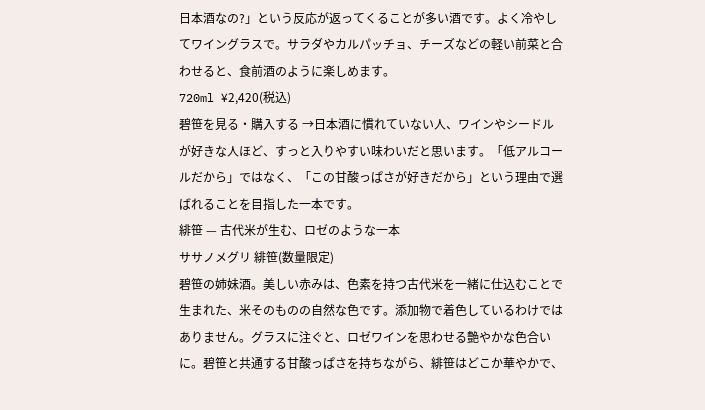日本酒なの?」という反応が返ってくることが多い酒です。よく冷やしてワイングラスで。サラダやカルパッチョ、チーズなどの軽い前菜と合わせると、食前酒のように楽しめます。
720ml ¥2,420(税込)
碧笹を見る・購入する →日本酒に慣れていない人、ワインやシードルが好きな人ほど、すっと入りやすい味わいだと思います。「低アルコールだから」ではなく、「この甘酸っぱさが好きだから」という理由で選ばれることを目指した一本です。
緋笹 — 古代米が生む、ロゼのような一本
ササノメグリ 緋笹(数量限定)
碧笹の姉妹酒。美しい赤みは、色素を持つ古代米を一緒に仕込むことで生まれた、米そのものの自然な色です。添加物で着色しているわけではありません。グラスに注ぐと、ロゼワインを思わせる艶やかな色合いに。碧笹と共通する甘酸っぱさを持ちながら、緋笹はどこか華やかで、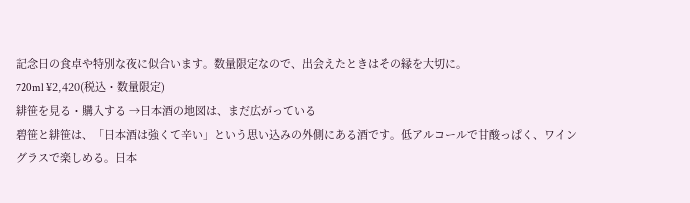記念日の食卓や特別な夜に似合います。数量限定なので、出会えたときはその縁を大切に。
720ml ¥2,420(税込・数量限定)
緋笹を見る・購入する →日本酒の地図は、まだ広がっている
碧笹と緋笹は、「日本酒は強くて辛い」という思い込みの外側にある酒です。低アルコールで甘酸っぱく、ワイングラスで楽しめる。日本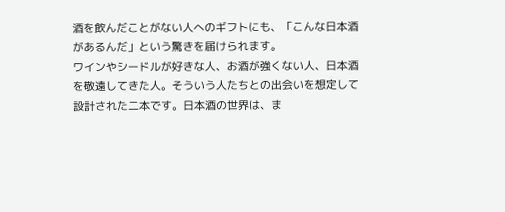酒を飲んだことがない人へのギフトにも、「こんな日本酒があるんだ」という驚きを届けられます。
ワインやシードルが好きな人、お酒が強くない人、日本酒を敬遠してきた人。そういう人たちとの出会いを想定して設計された二本です。日本酒の世界は、ま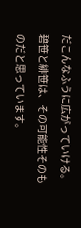だこんなふうに広がっていける。碧笹と緋笹は、その可能性そのものだと思っています。